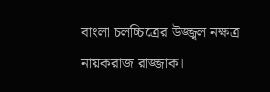বাংলা চলচ্চিত্রের উজ্জ্বল নক্ষত্র নায়করাজ রাজ্জাক।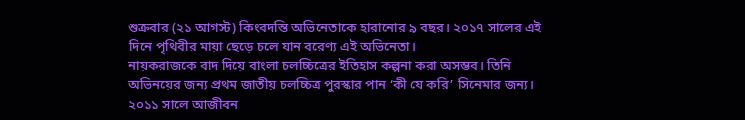শুক্রবার (২১ আগস্ট) কিংবদন্তি অভিনেতাকে হারানোর ৯ বছর। ২০১৭ সালের এই দিনে পৃথিবীর মায়া ছেড়ে চলে যান বরেণ্য এই অভিনেতা।
নায়করাজকে বাদ দিয়ে বাংলা চলচ্চিত্রের ইতিহাস কল্পনা করা অসম্ভব। তিনি অভিনয়ের জন্য প্রথম জাতীয় চলচ্চিত্র পুরস্কার পান ‘কী যে করি’ সিনেমার জন্য। ২০১১ সালে আজীবন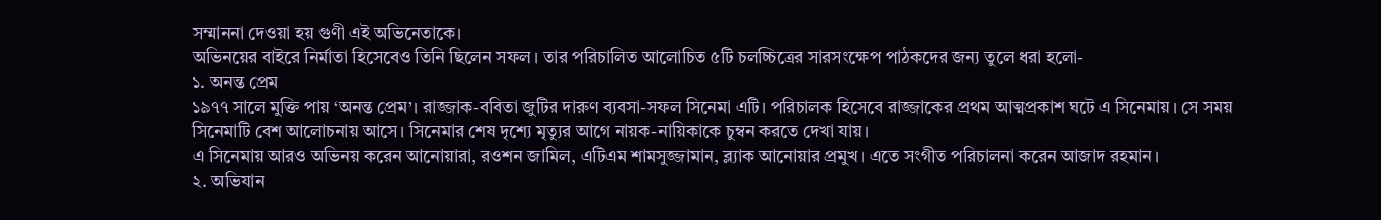সম্মাননা দেওয়া হয় গুণী এই অভিনেতাকে।
অভিনয়ের বাইরে নির্মাতা হিসেবেও তিনি ছিলেন সফল। তার পরিচালিত আলোচিত ৫টি চলচ্চিত্রের সারসংক্ষেপ পাঠকদের জন্য তুলে ধরা হলো-
১. অনন্ত প্রেম
১৯৭৭ সালে মুক্তি পায় ‘অনন্ত প্রেম’। রাজ্জাক-ববিতা জুটির দারুণ ব্যবসা-সফল সিনেমা এটি। পরিচালক হিসেবে রাজ্জাকের প্রথম আত্মপ্রকাশ ঘটে এ সিনেমায়। সে সময় সিনেমাটি বেশ আলোচনায় আসে। সিনেমার শেষ দৃশ্যে মৃত্যুর আগে নায়ক-নায়িকাকে চুম্বন করতে দেখা যায়।
এ সিনেমায় আরও অভিনয় করেন আনোয়ারা, রওশন জামিল, এটিএম শামসুজ্জামান, ব্ল্যাক আনোয়ার প্রমুখ। এতে সংগীত পরিচালনা করেন আজাদ রহমান।
২. অভিযান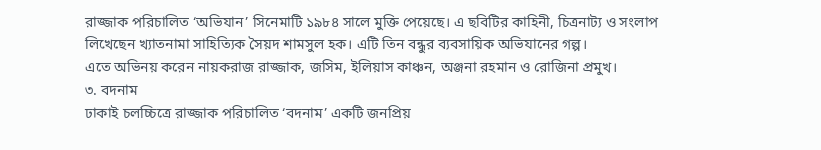রাজ্জাক পরিচালিত ‘অভিযান’ সিনেমাটি ১৯৮৪ সালে মুক্তি পেয়েছে। এ ছবিটির কাহিনী, চিত্রনাট্য ও সংলাপ লিখেছেন খ্যাতনামা সাহিত্যিক সৈয়দ শামসুল হক। এটি তিন বন্ধুর ব্যবসায়িক অভিযানের গল্প।
এতে অভিনয় করেন নায়করাজ রাজ্জাক, জসিম, ইলিয়াস কাঞ্চন, অঞ্জনা রহমান ও রোজিনা প্রমুখ।
৩. বদনাম
ঢাকাই চলচ্চিত্রে রাজ্জাক পরিচালিত ‘বদনাম’ একটি জনপ্রিয়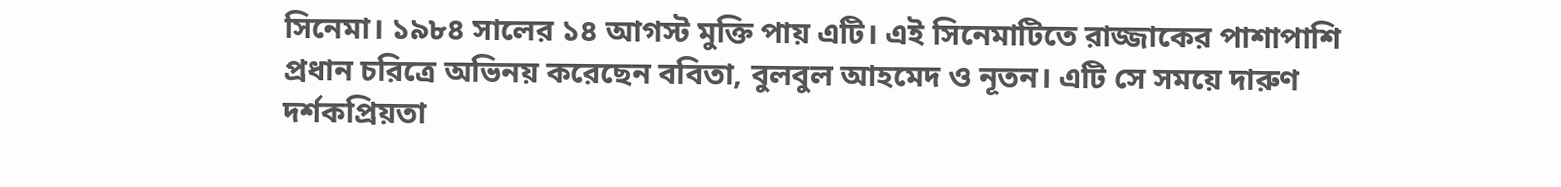সিনেমা। ১৯৮৪ সালের ১৪ আগস্ট মুক্তি পায় এটি। এই সিনেমাটিতে রাজ্জাকের পাশাপাশি প্রধান চরিত্রে অভিনয় করেছেন ববিতা, বুলবুল আহমেদ ও নূতন। এটি সে সময়ে দারুণ দর্শকপ্রিয়তা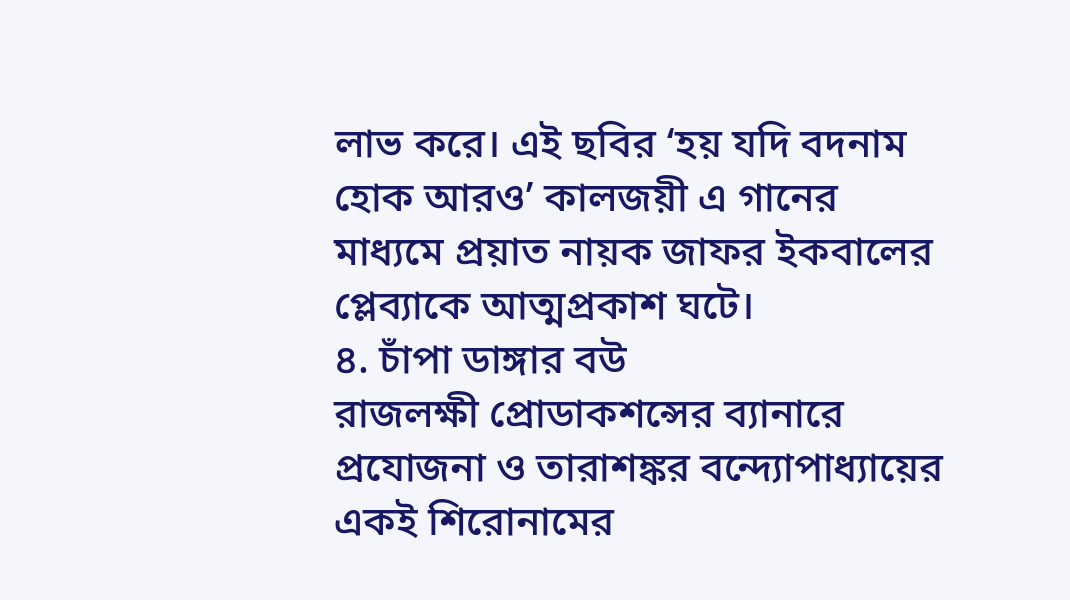লাভ করে। এই ছবির ‘হয় যদি বদনাম হোক আরও’ কালজয়ী এ গানের মাধ্যমে প্রয়াত নায়ক জাফর ইকবালের প্লেব্যাকে আত্মপ্রকাশ ঘটে।
৪. চাঁপা ডাঙ্গার বউ
রাজলক্ষী প্রোডাকশন্সের ব্যানারে প্রযোজনা ও তারাশঙ্কর বন্দ্যোপাধ্যায়ের একই শিরোনামের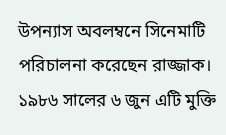উপন্যাস অবলম্বনে সিনেমাটি পরিচালনা করেছেন রাজ্জাক। ১৯৮৬ সালের ৬ জুন এটি মুক্তি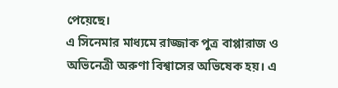পেয়েছে।
এ সিনেমার মাধ্যমে রাজ্জাক পুত্র বাপ্পারাজ ও অভিনেত্রী অরুণা বিশ্বাসের অভিষেক হয়। এ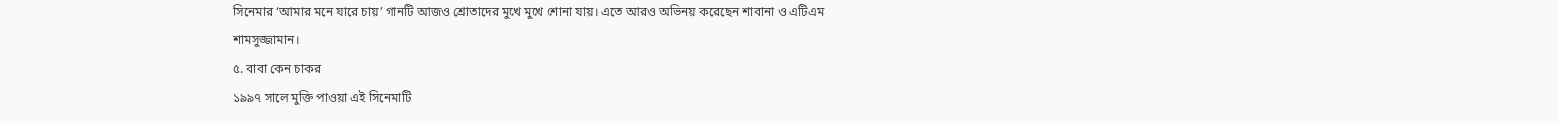সিনেমার ‘আমার মনে যারে চায়’ গানটি আজও শ্রোতাদের মুখে মুখে শোনা যায়। এতে আরও অভিনয় করেছেন শাবানা ও এটিএম শামসুজ্জামান।
৫. বাবা কেন চাকর
১৯৯৭ সালে মুক্তি পাওয়া এই সিনেমাটি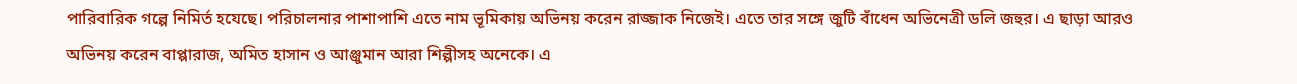পারিবারিক গল্পে নিমির্ত হযেছে। পরিচালনার পাশাপাশি এতে নাম ভূমিকায় অভিনয় করেন রাজ্জাক নিজেই। এতে তার সঙ্গে জুটি বাঁধেন অভিনেত্রী ডলি জহুর। এ ছাড়া আরও অভিনয় করেন বাপ্পারাজ, অমিত হাসান ও আঞ্জুমান আরা শিল্পীসহ অনেকে। এ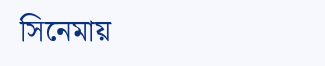সিনেমায়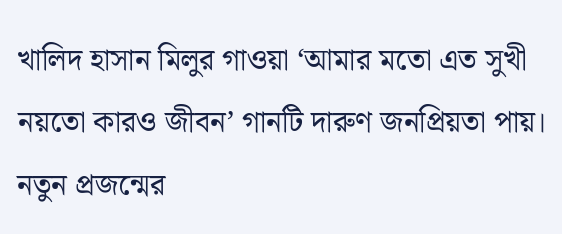খালিদ হাসান মিলুর গাওয়া ‘আমার মতো এত সুখী নয়তো কারও জীবন’ গানটি দারুণ জনপ্রিয়তা পায়। নতুন প্রজন্মের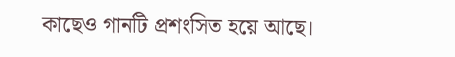কাছেও গানটি প্রশংসিত হয়ে আছে।